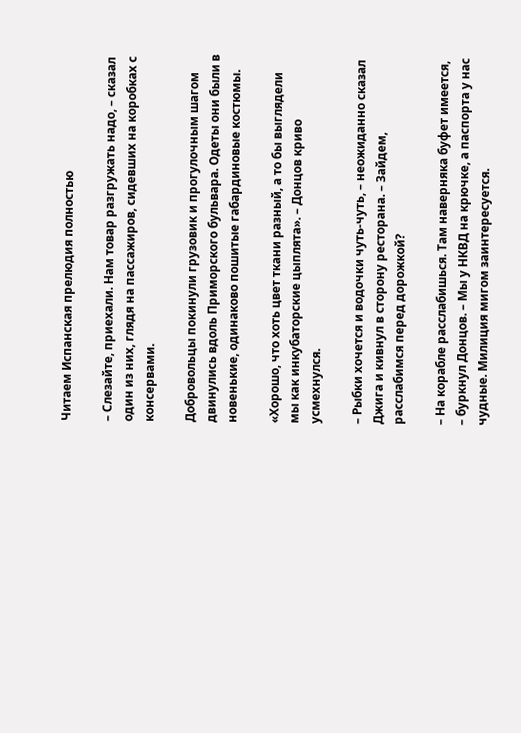Читаем Испанская прелюдия полностью

– Слезайте, приехали. Нам товар разгружать надо, – сказал один из них, глядя на пассажиров, сидевших на коробках с консервами.

Добровольцы покинули грузовик и прогулочным шагом двинулись вдоль Приморского бульвара. Одеты они были в новенькие, одинаково пошитые габардиновые костюмы.

«Хорошо, что хоть цвет ткани разный, а то бы выглядели мы как инкубаторские цыплята». – Донцов криво усмехнулся.

– Рыбки хочется и водочки чуть-чуть, – неожиданно сказал Джига и кивнул в сторону ресторана. – Зайдем, расслабимся перед дорожкой?

– На корабле расслабишься. Там наверняка буфет имеется, – буркнул Донцов. – Мы у НКВД на крючке, а паспорта у нас чудные. Милиция мигом заинтересуется.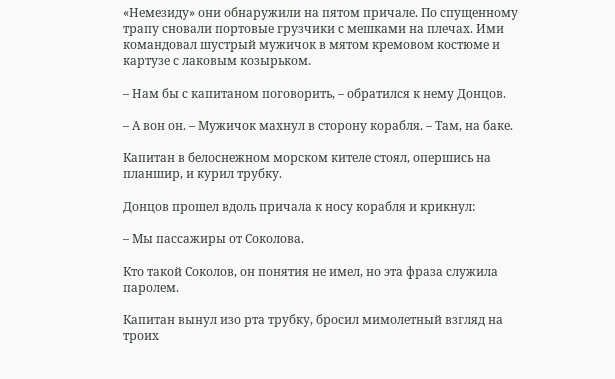«Немезиду» они обнаружили на пятом причале. По спущенному трапу сновали портовые грузчики с мешками на плечах. Ими командовал шустрый мужичок в мятом кремовом костюме и картузе с лаковым козырьком.

– Нам бы с капитаном поговорить, – обратился к нему Донцов.

– А вон он. – Мужичок махнул в сторону корабля. – Там, на баке.

Капитан в белоснежном морском кителе стоял, опершись на планшир, и курил трубку.

Донцов прошел вдоль причала к носу корабля и крикнул:

– Мы пассажиры от Соколова.

Кто такой Соколов, он понятия не имел, но эта фраза служила паролем.

Капитан вынул изо рта трубку, бросил мимолетный взгляд на троих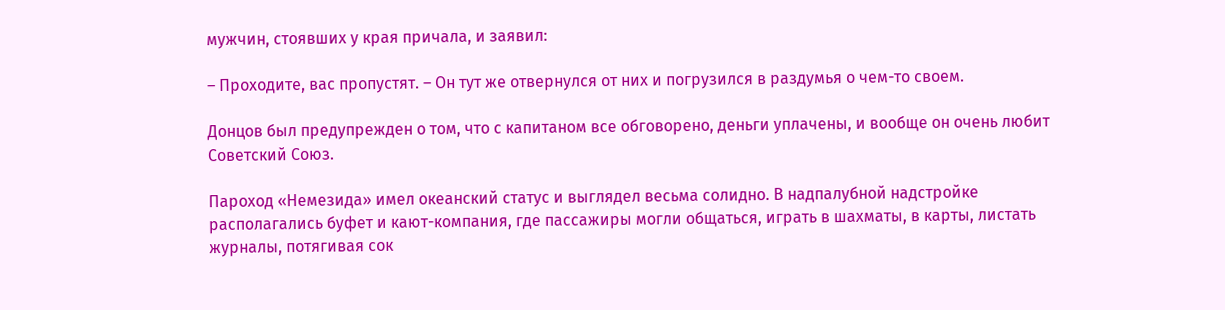мужчин, стоявших у края причала, и заявил:

– Проходите, вас пропустят. – Он тут же отвернулся от них и погрузился в раздумья о чем-то своем.

Донцов был предупрежден о том, что с капитаном все обговорено, деньги уплачены, и вообще он очень любит Советский Союз.

Пароход «Немезида» имел океанский статус и выглядел весьма солидно. В надпалубной надстройке располагались буфет и кают-компания, где пассажиры могли общаться, играть в шахматы, в карты, листать журналы, потягивая сок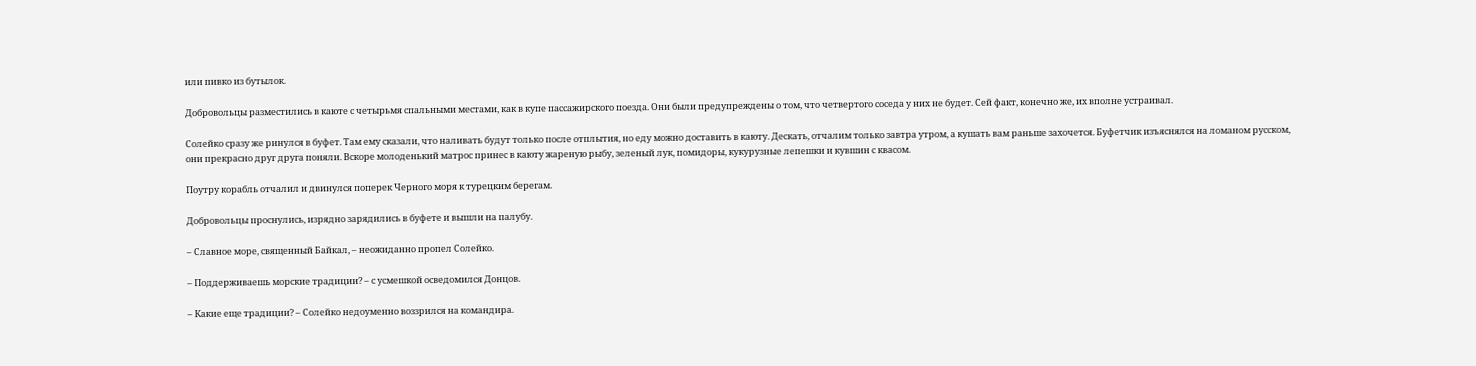или пивко из бутылок.

Добровольцы разместились в каюте с четырьмя спальными местами, как в купе пассажирского поезда. Они были предупреждены о том, что четвертого соседа у них не будет. Сей факт, конечно же, их вполне устраивал.

Солейко сразу же ринулся в буфет. Там ему сказали, что наливать будут только после отплытия, но еду можно доставить в каюту. Дескать, отчалим только завтра утром, а кушать вам раньше захочется. Буфетчик изъяснялся на ломаном русском, они прекрасно друг друга поняли. Вскоре молоденький матрос принес в каюту жареную рыбу, зеленый лук, помидоры, кукурузные лепешки и кувшин с квасом.

Поутру корабль отчалил и двинулся поперек Черного моря к турецким берегам.

Добровольцы проснулись, изрядно зарядились в буфете и вышли на палубу.

– Славное море, священный Байкал, – неожиданно пропел Солейко.

– Поддерживаешь морские традиции? – с усмешкой осведомился Донцов.

– Какие еще традиции? – Солейко недоуменно воззрился на командира.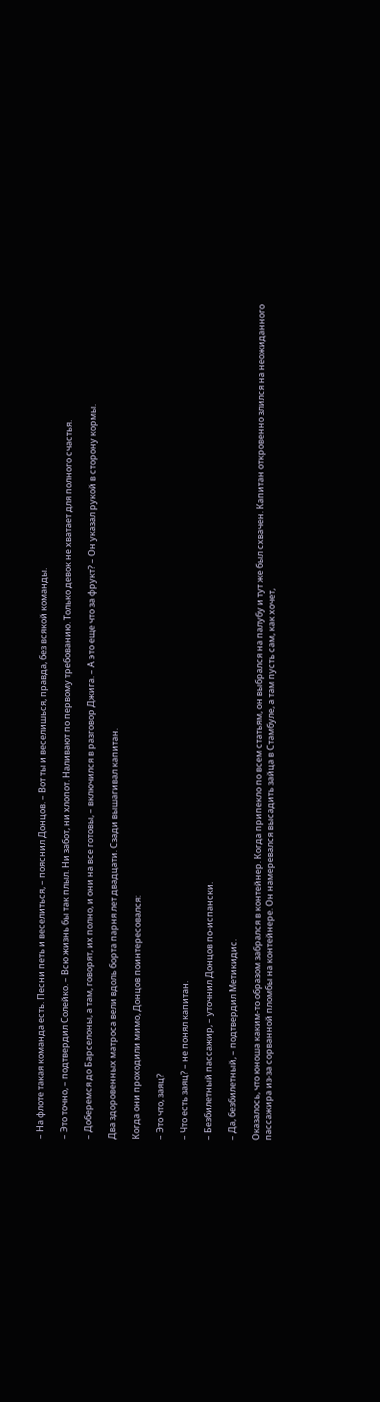– На флоте такая команда есть. Песни петь и веселиться, – пояснил Донцов. – Вот ты и веселишься, правда, без всякой команды.

– Это точно, – подтвердил Солейко. – Всю жизнь бы так плыл. Ни забот, ни хлопот. Наливают по первому требованию. Только девок не хватает для полного счастья.

– Доберемся до Барселоны, а там, говорят, их полно, и они на все готовы, – включился в разговор Джига. – А это еще что за фрукт? – Он указал рукой в сторону кормы.

Два здоровенных матроса вели вдоль борта парня лет двадцати. Сзади вышагивал капитан.

Когда они проходили мимо, Донцов поинтересовался:

– Это что, заяц?

– Что есть заяц? – не понял капитан.

– Безбилетный пассажир, – уточнил Донцов по-испански.

– Да, безбилетный, – подтвердил Метикидис.

Оказалось, что юноша каким-то образом забрался в контейнер. Когда припекло по всем статьям, он выбрался на палубу и тут же был схвачен. Капитан откровенно злился на неожиданного пассажира из-за сорванной пломбы на контейнере. Он намеревался высадить зайца в Стамбуле, а там пусть сам, как хочет,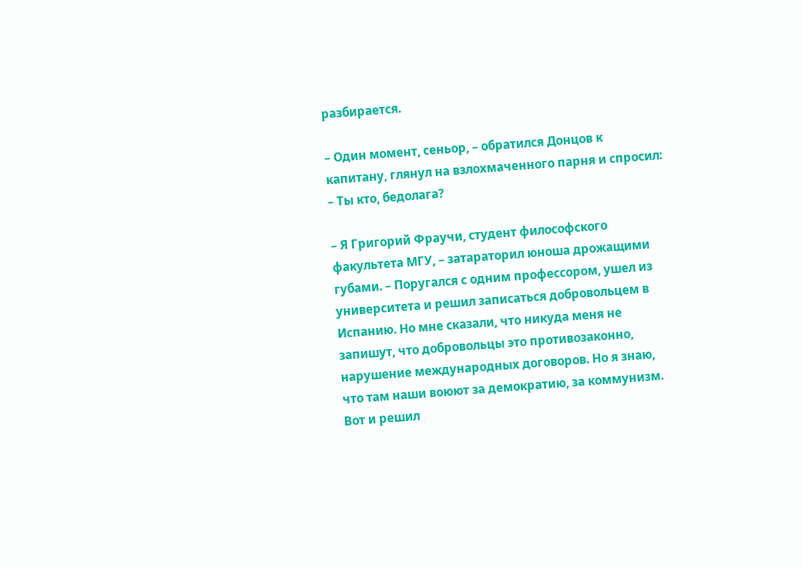разбирается.

– Один момент, сеньор, – обратился Донцов к капитану, глянул на взлохмаченного парня и спросил: – Ты кто, бедолага?

– Я Григорий Фраучи, студент философского факультета МГУ, – затараторил юноша дрожащими губами. – Поругался с одним профессором, ушел из университета и решил записаться добровольцем в Испанию. Но мне сказали, что никуда меня не запишут, что добровольцы это противозаконно, нарушение международных договоров. Но я знаю, что там наши воюют за демократию, за коммунизм. Вот и решил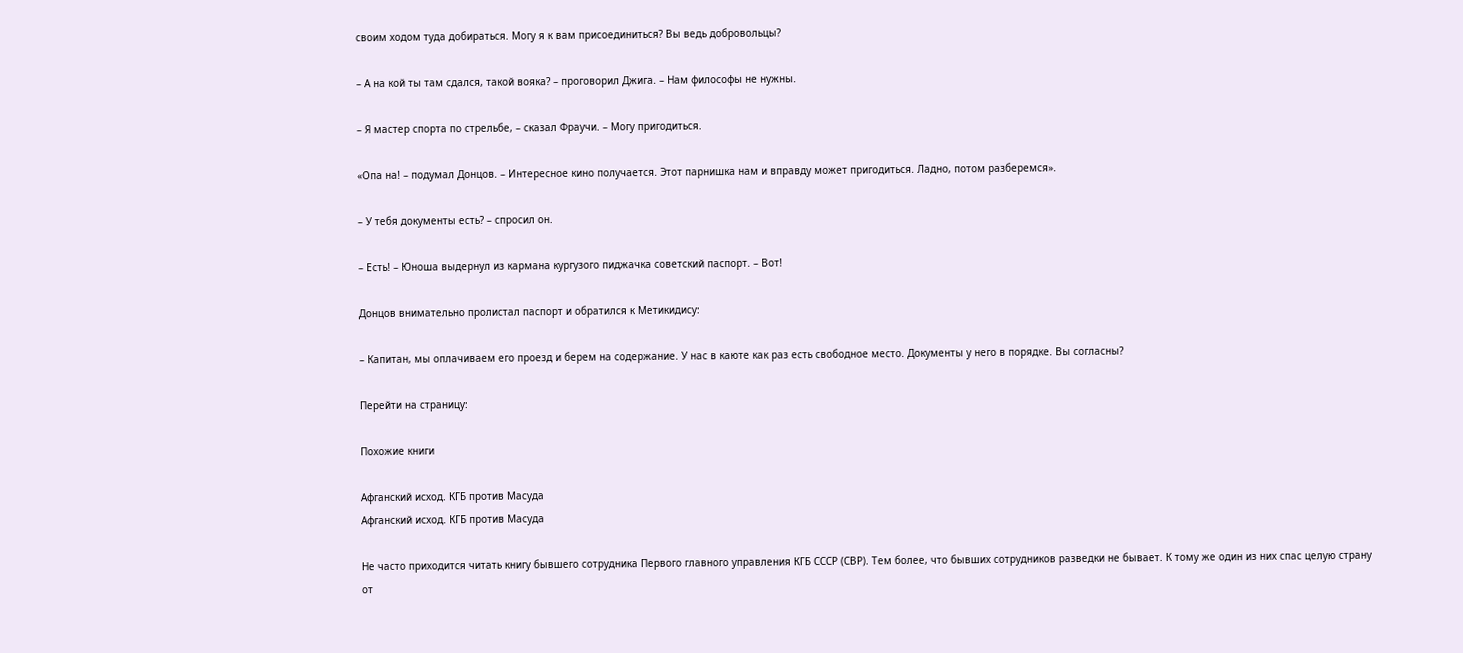своим ходом туда добираться. Могу я к вам присоединиться? Вы ведь добровольцы?

– А на кой ты там сдался, такой вояка? – проговорил Джига. – Нам философы не нужны.

– Я мастер спорта по стрельбе, – сказал Фраучи. – Могу пригодиться.

«Опа на! – подумал Донцов. – Интересное кино получается. Этот парнишка нам и вправду может пригодиться. Ладно, потом разберемся».

– У тебя документы есть? – спросил он.

– Есть! – Юноша выдернул из кармана кургузого пиджачка советский паспорт. – Вот!

Донцов внимательно пролистал паспорт и обратился к Метикидису:

– Капитан, мы оплачиваем его проезд и берем на содержание. У нас в каюте как раз есть свободное место. Документы у него в порядке. Вы согласны?

Перейти на страницу:

Похожие книги

Афганский исход. КГБ против Масуда
Афганский исход. КГБ против Масуда

Не часто приходится читать книгу бывшего сотрудника Первого главного управления КГБ СССР (СВР). Тем более, что бывших сотрудников разведки не бывает. К тому же один из них спас целую страну от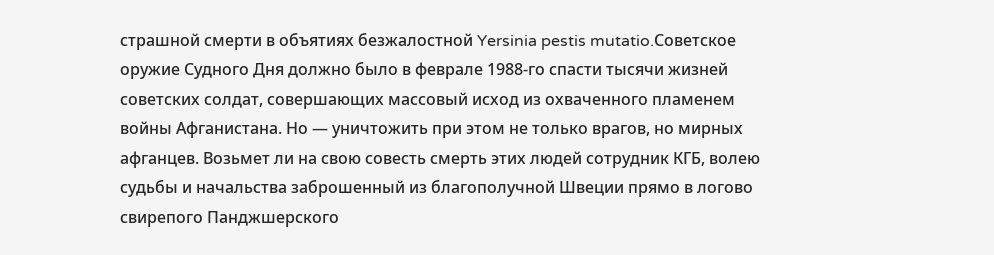страшной смерти в объятиях безжалостной Yersinia pestis mutatio.Советское оружие Судного Дня должно было в феврале 1988-го спасти тысячи жизней советских солдат, совершающих массовый исход из охваченного пламенем войны Афганистана. Но — уничтожить при этом не только врагов, но мирных афганцев. Возьмет ли на свою совесть смерть этих людей сотрудник КГБ, волею судьбы и начальства заброшенный из благополучной Швеции прямо в логово свирепого Панджшерского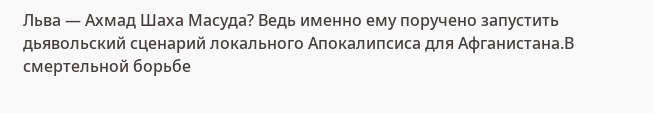Льва — Ахмад Шаха Масуда? Ведь именно ему поручено запустить дьявольский сценарий локального Апокалипсиса для Афганистана.В смертельной борьбе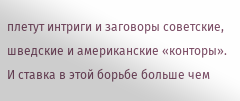плетут интриги и заговоры советские, шведские и американские «конторы». И ставка в этой борьбе больше чем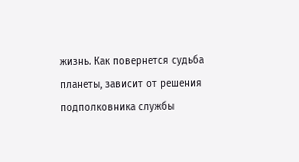жизнь. Как повернется судьба планеты, зависит от решения подполковника службы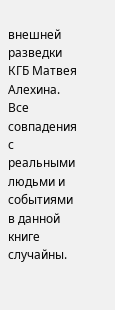внешней разведки КГБ Матвея Алехина. Все совпадения с реальными людьми и событиями в данной книге случайны.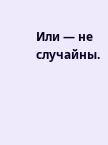Или — не случайны.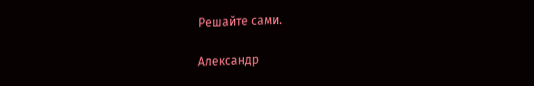Решайте сами.

Александр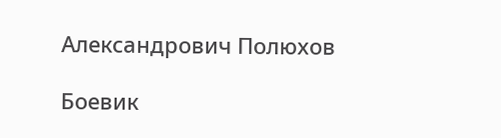Александрович Полюхов

Боевик